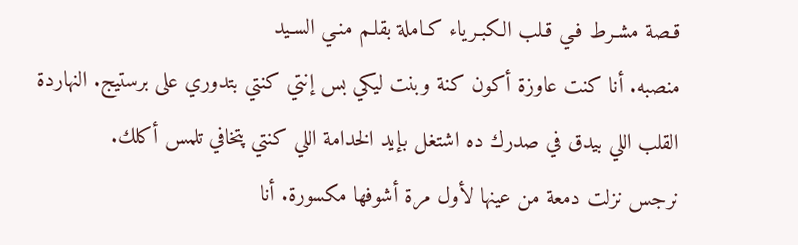قـصة مشـرط فـي قـلب الكبـرياء كـاملة بقلـم منـي السـيد
منصبه. أنا كنت عاوزة أكون كنة وبنت ليكي بس إنتي كنتي بتدوري على برستيج. النهاردة القلب اللي بيدق في صدرك ده اشتغل بإيد الخدامة اللي كنتي پتخافي تلمس أكلك.
نرجس نزلت دمعة من عينها لأول مرة أشوفها مکسورة. أنا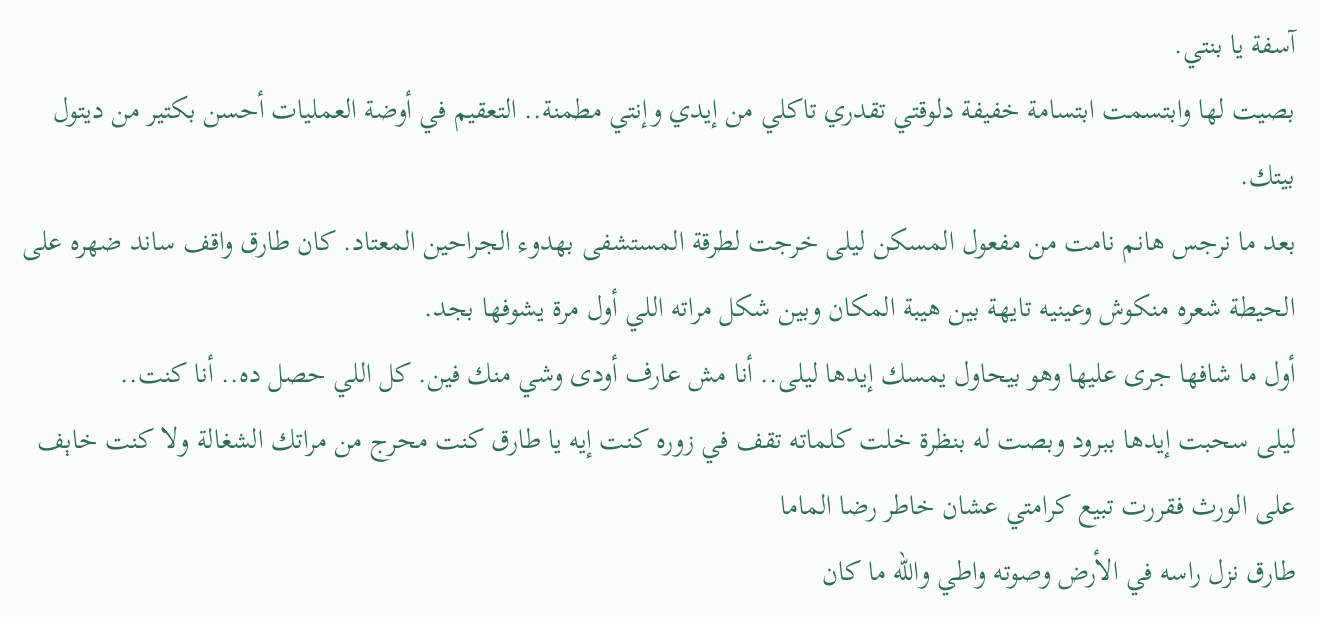آسفة يا بنتي.
بصيت لها وابتسمت ابتسامة خفيفة دلوقتي تقدري تاكلي من إيدي وإنتي مطمنة.. التعقيم في أوضة العمليات أحسن بكتير من ديتول بيتك.
بعد ما نرجس هانم نامت من مفعول المسكن ليلى خرجت لطرقة المستشفى بهدوء الجراحين المعتاد. كان طارق واقف ساند ضهره على الحيطة شعره منكوش وعينيه تايهة بين هيبة المكان وبين شكل مراته اللي أول مرة يشوفها بجد.
أول ما شافها جرى عليها وهو بيحاول يمسك إيدها ليلى.. أنا مش عارف أودى وشي منك فين. كل اللي حصل ده.. أنا كنت..
ليلى سحبت إيدها ببرود وبصت له بنظرة خلت كلماته تقف في زوره كنت إيه يا طارق كنت محرج من مراتك الشغالة ولا كنت خاېف على الورث فقررت تبيع كرامتي عشان خاطر رضا الماما
طارق نزل راسه في الأرض وصوته واطي والله ما كان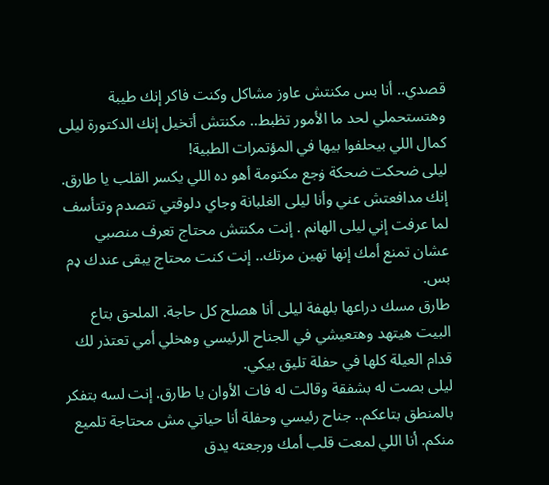قصدي.. أنا بس مكنتش عاوز مشاكل وكنت فاكر إنك طيبة وهتستحملي لحد ما الأمور تظبط.. مكنتش أتخيل إنك الدكتورة ليلى كمال اللي بيحلفوا بيها في المؤتمرات الطبية!
ليلى ضحكت ضحكة ۏجع مكتومة أهو ده اللي يكسر القلب يا طارق. إنك مدافعتش عني وأنا ليلى الغلبانة وجاي دلوقتي تتصدم وتتأسف لما عرفت إني ليلى الهانم . إنت مكنتش محتاج تعرف منصبي عشان تمنع أمك إنها تهين مرتك.. إنت كنت محتاج يبقى عندك ډم بس.
طارق مسك دراعها بلهفة ليلى أنا هصلح كل حاجة. الملحق بتاع البيت هيتهد وهتعيشي في الجناح الرئيسي وهخلي أمي تعتذر لك قدام العيلة كلها في حفلة تليق بيكي.
ليلى بصت له بشفقة وقالت له فات الأوان يا طارق. إنت لسه بتفكر بالمنطق بتاعكم.. جناح رئيسي وحفلة أنا حياتي مش محتاجة تلميع منكم. أنا اللي لمعت قلب أمك ورجعته يدق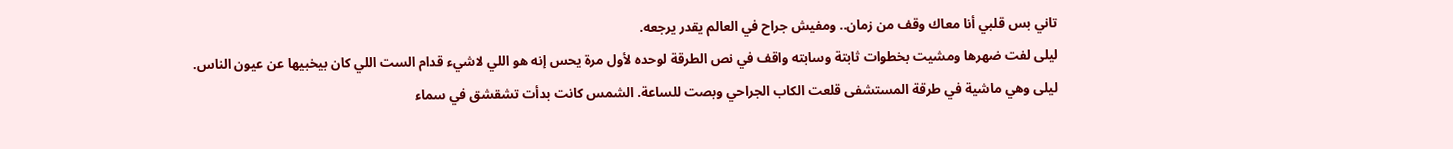تاني بس قلبي أنا معاك وقف من زمان.. ومفيش جراح في العالم يقدر يرجعه.
ليلى لفت ضهرها ومشيت بخطوات ثابتة وسابته واقف في نص الطرقة لوحده لأول مرة يحس إنه هو اللي لاشيء قدام الست اللي كان بيخبيها عن عيون الناس.
ليلى وهي ماشية في طرقة المستشفى قلعت الكاب الجراحي وبصت للساعة. الشمس كانت بدأت تشقشق في سماء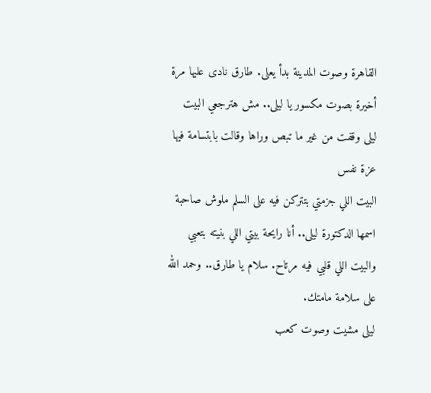القاهرة وصوت المدينة بدأ يعلى. طارق نادى عليها مرة أخيرة بصوت مكسور يا ليلى.. مش هترجعي البيت
ليلى وقفت من غير ما تبص وراها وقالت بابتسامة فيها عزة نفس
البيت اللي جزمتي بتتركن فيه على السلم ملوش صاحبة اسمها الدكتورة ليلى.. أنا رايحة بيتي اللي بنيته بتعبي والبيت اللي قلبي فيه مرتاح. سلام يا طارق.. وحمد الله
على سلامة مامتك.
ليلى مشيت وصوت كعب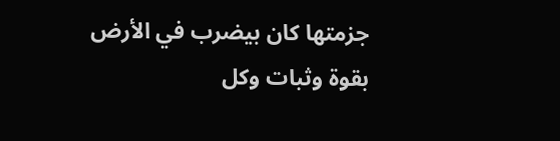جزمتها كان بيضرب في الأرض بقوة وثبات وكل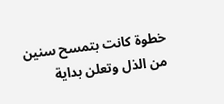خطوة كانت بتمسح سنين من الذل وتعلن بداية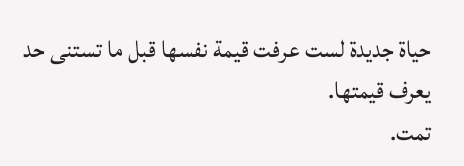حياة جديدة لست عرفت قيمة نفسها قبل ما تستنى حد يعرف قيمتها.
تمت.